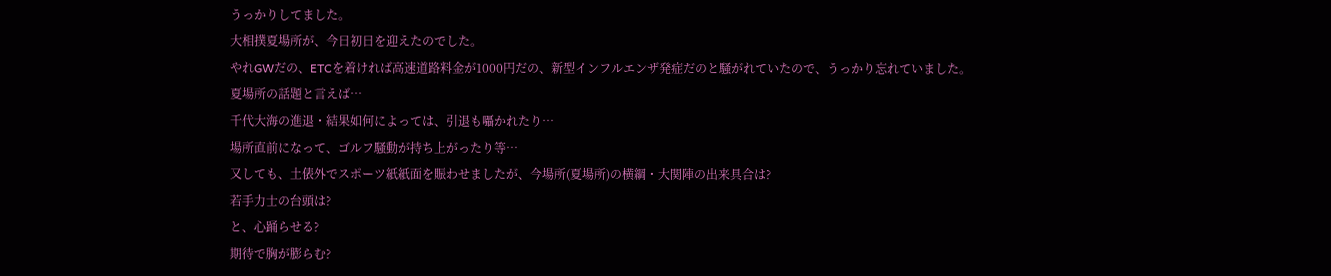うっかりしてました。
大相撲夏場所が、今日初日を迎えたのでした。
やれGWだの、ETCを着ければ高速道路料金が1000円だの、新型インフルエンザ発症だのと騒がれていたので、うっかり忘れていました。
夏場所の話題と言えば…
千代大海の進退・結果如何によっては、引退も囁かれたり…
場所直前になって、ゴルフ騒動が持ち上がったり等…
又しても、土俵外でスポーツ紙紙面を賑わせましたが、今場所(夏場所)の横綱・大関陣の出来具合は?
若手力士の台頭は?
と、心踊らせる?
期待で胸が膨らむ?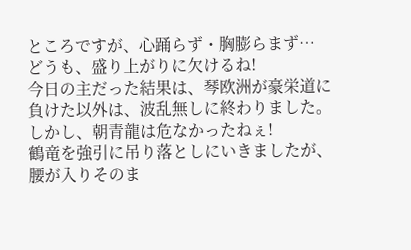ところですが、心踊らず・胸膨らまず…
どうも、盛り上がりに欠けるね!
今日の主だった結果は、琴欧洲が豪栄道に負けた以外は、波乱無しに終わりました。
しかし、朝青龍は危なかったねぇ!
鶴竜を強引に吊り落としにいきましたが、腰が入りそのま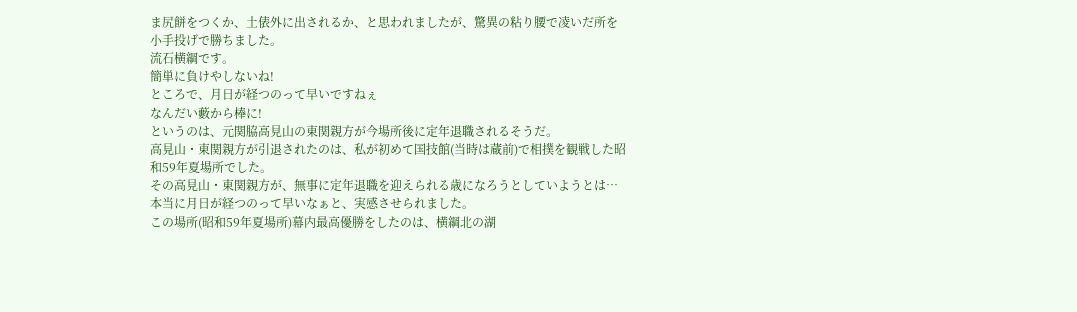ま尻餅をつくか、土俵外に出されるか、と思われましたが、驚異の粘り腰で凌いだ所を小手投げで勝ちました。
流石横綱です。
簡単に負けやしないね!
ところで、月日が経つのって早いですねぇ
なんだい藪から棒に!
というのは、元関脇高見山の東関親方が今場所後に定年退職されるそうだ。
高見山・東関親方が引退されたのは、私が初めて国技館(当時は蔵前)で相撲を観戦した昭和59年夏場所でした。
その高見山・東関親方が、無事に定年退職を迎えられる歳になろうとしていようとは…
本当に月日が経つのって早いなぁと、実感させられました。
この場所(昭和59年夏場所)幕内最高優勝をしたのは、横綱北の湖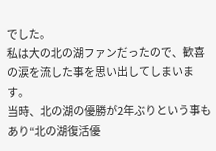でした。
私は大の北の湖ファンだったので、歓喜の涙を流した事を思い出してしまいます。
当時、北の湖の優勝が2年ぶりという事もあり“北の湖復活優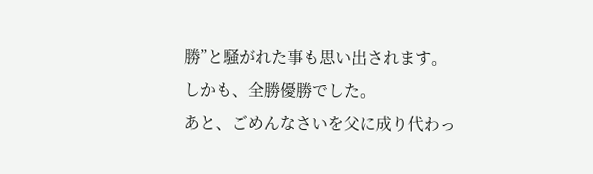勝”と騒がれた事も思い出されます。
しかも、全勝優勝でした。
あと、ごめんなさいを父に成り代わっ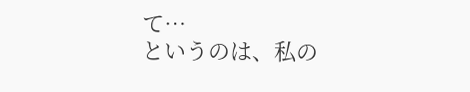て…
というのは、私の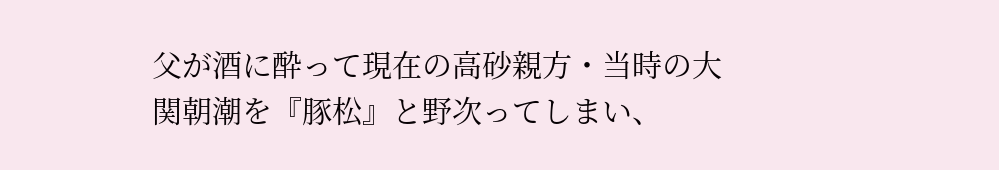父が酒に酔って現在の高砂親方・当時の大関朝潮を『豚松』と野次ってしまい、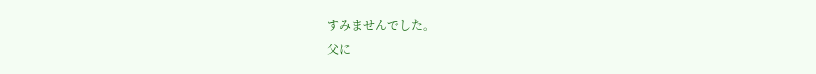すみませんでした。
父に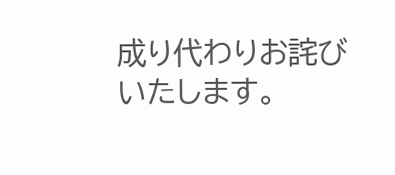成り代わりお詫びいたします。